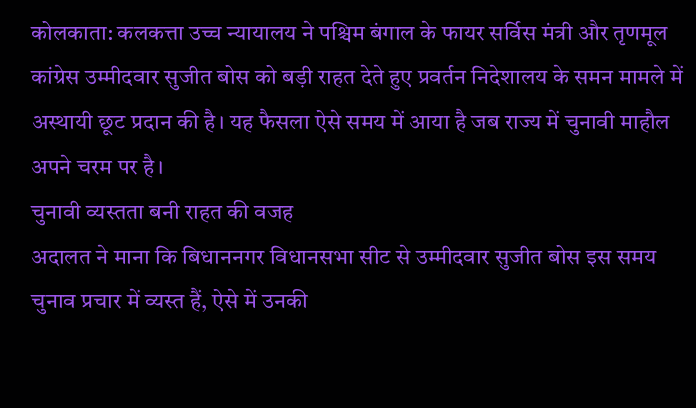कोलकाता: कलकत्ता उच्च न्यायालय ने पश्चिम बंगाल के फायर सर्विस मंत्री और तृणमूल कांग्रेस उम्मीदवार सुजीत बोस को बड़ी राहत देते हुए प्रवर्तन निदेशालय के समन मामले में अस्थायी छूट प्रदान की है। यह फैसला ऐसे समय में आया है जब राज्य में चुनावी माहौल अपने चरम पर है।
चुनावी व्यस्तता बनी राहत की वजह
अदालत ने माना कि बिधाननगर विधानसभा सीट से उम्मीदवार सुजीत बोस इस समय चुनाव प्रचार में व्यस्त हैं, ऐसे में उनकी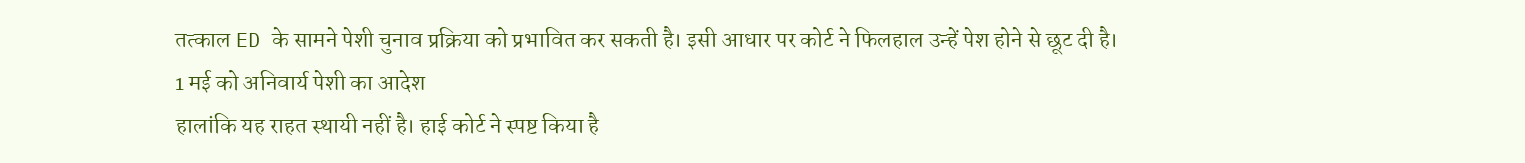तत्काल ED के सामने पेशी चुनाव प्रक्रिया को प्रभावित कर सकती है। इसी आधार पर कोर्ट ने फिलहाल उन्हें पेश होने से छूट दी है।
1 मई को अनिवार्य पेशी का आदेश
हालांकि यह राहत स्थायी नहीं है। हाई कोर्ट ने स्पष्ट किया है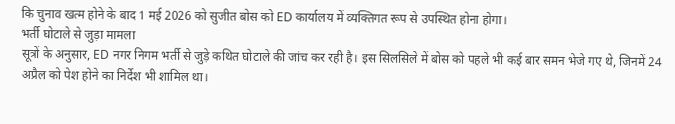कि चुनाव खत्म होने के बाद 1 मई 2026 को सुजीत बोस को ED कार्यालय में व्यक्तिगत रूप से उपस्थित होना होगा।
भर्ती घोटाले से जुड़ा मामला
सूत्रों के अनुसार, ED नगर निगम भर्ती से जुड़े कथित घोटाले की जांच कर रही है। इस सिलसिले में बोस को पहले भी कई बार समन भेजे गए थे, जिनमें 24 अप्रैल को पेश होने का निर्देश भी शामिल था।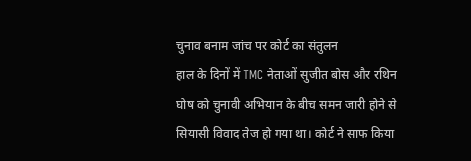चुनाव बनाम जांच पर कोर्ट का संतुलन
हाल के दिनों में TMC नेताओं सुजीत बोस और रथिन घोष को चुनावी अभियान के बीच समन जारी होने से सियासी विवाद तेज हो गया था। कोर्ट ने साफ किया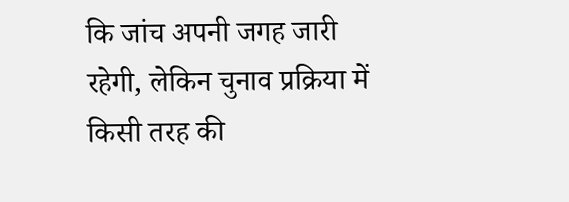कि जांच अपनी जगह जारी रहेगी, लेकिन चुनाव प्रक्रिया में किसी तरह की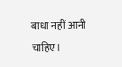बाधा नहीं आनी चाहिए।